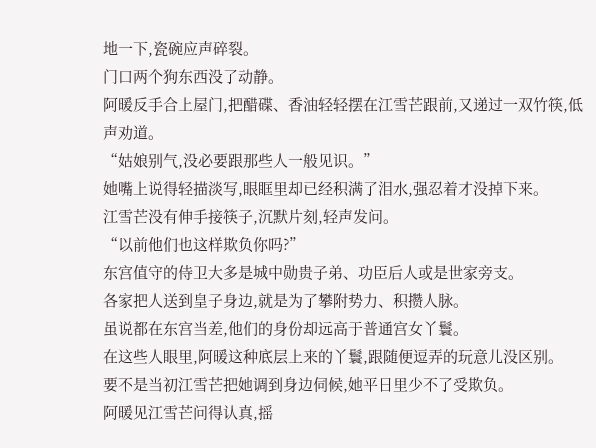地一下,瓷碗应声碎裂。
门口两个狗东西没了动静。
阿暖反手合上屋门,把醋碟、香油轻轻摆在江雪芒跟前,又递过一双竹筷,低声劝道。
“姑娘别气,没必要跟那些人一般见识。”
她嘴上说得轻描淡写,眼眶里却已经积满了泪水,强忍着才没掉下来。
江雪芒没有伸手接筷子,沉默片刻,轻声发问。
“以前他们也这样欺负你吗?”
东宫值守的侍卫大多是城中勋贵子弟、功臣后人或是世家旁支。
各家把人送到皇子身边,就是为了攀附势力、积攒人脉。
虽说都在东宫当差,他们的身份却远高于普通宫女丫鬟。
在这些人眼里,阿暖这种底层上来的丫鬟,跟随便逗弄的玩意儿没区别。
要不是当初江雪芒把她调到身边伺候,她平日里少不了受欺负。
阿暖见江雪芒问得认真,摇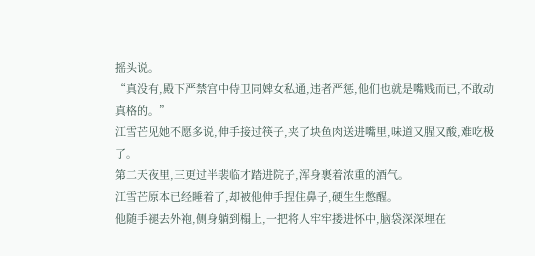摇头说。
“真没有,殿下严禁宫中侍卫同婢女私通,违者严惩,他们也就是嘴贱而已,不敢动真格的。”
江雪芒见她不愿多说,伸手接过筷子,夹了块鱼肉送进嘴里,味道又腥又酸,难吃极了。
第二天夜里,三更过半裴临才踏进院子,浑身裹着浓重的酒气。
江雪芒原本已经睡着了,却被他伸手捏住鼻子,硬生生憋醒。
他随手褪去外袍,侧身躺到榻上,一把将人牢牢搂进怀中,脑袋深深埋在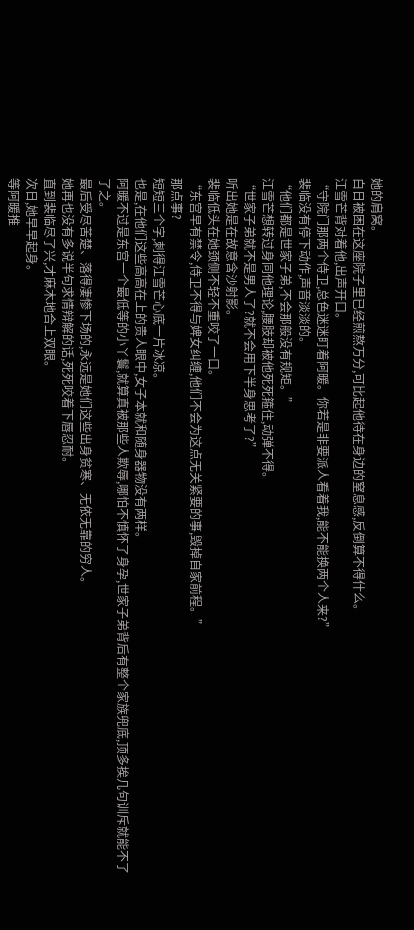她的肩窝。
白日被困在这座院子里已经煎熬万分,可比起他待在身边的窒息感,反倒算不得什么。
江雪芒背对着他,出声开口。
“守院门那两个侍卫,总色迷迷盯着阿暖。你若是非要派人看着我,能不能换两个人来?”
裴临没有停下动作,声音淡淡的。
“他们都是世家子弟,不会那般没有规矩。”
江雪芒想转过身同他理论,腰肢却被他死死箍住,动弹不得。
“世家子弟就不是男人了?就不会用下半身思考了?”
听出她是在故意含沙射影。
裴临低头在她颈侧不轻不重咬了一口。
“东宫早有禁令,侍卫不得与婢女纠缠,他们不会为这点无关紧要的事,毁掉自家前程。”
那点事?
短短三个字,刺得江雪芒心底一片冰凉。
也是,在他们这些高高在上的贵人眼中,女子本就和随身器物没有两样。
阿暖不过是东宫一个最低等的小丫鬟,就算真被那些人欺辱,哪怕不慎怀了身孕,世家子弟背后有整个家族兜底,顶多挨几句训斥就能不了了之。
最后受尽苦楚、落得凄惨下场的,永远是她们这些出身贫寒、无依无靠的穷人。
她再也没有多说半句求情辩解的话,死死咬着下唇忍耐。
直到裴临尽了兴,才麻木地合上双眼。
次日,她早早起身。
等阿暖推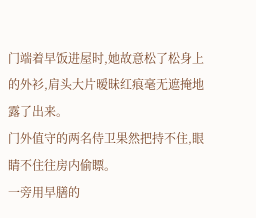门端着早饭进屋时,她故意松了松身上的外衫,肩头大片暧昧红痕毫无遮掩地露了出来。
门外值守的两名侍卫果然把持不住,眼睛不住往房内偷瞟。
一旁用早膳的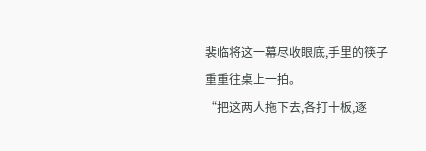裴临将这一幕尽收眼底,手里的筷子重重往桌上一拍。
“把这两人拖下去,各打十板,逐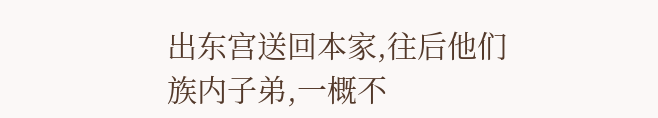出东宫送回本家,往后他们族内子弟,一概不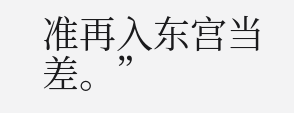准再入东宫当差。”